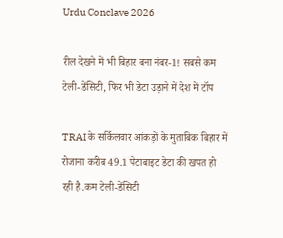Urdu Conclave 2026

रील देखने में भी बिहार बना नंबर-1! सबसे कम टेली-डेंसिटी, फिर भी डेटा उड़ाने में देश में टॉप

TRAI के सर्किलवार आंकड़ों के मुताबिक बिहार में रोजाना करीब 49.1 पेटाबाइट डेटा की खपत हो रही है.कम टेली-डेंसिटी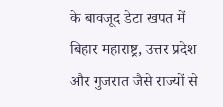के बावजूद डेटा खपत में बिहार महाराष्ट्र, उत्तर प्रदेश और गुजरात जैसे राज्यों से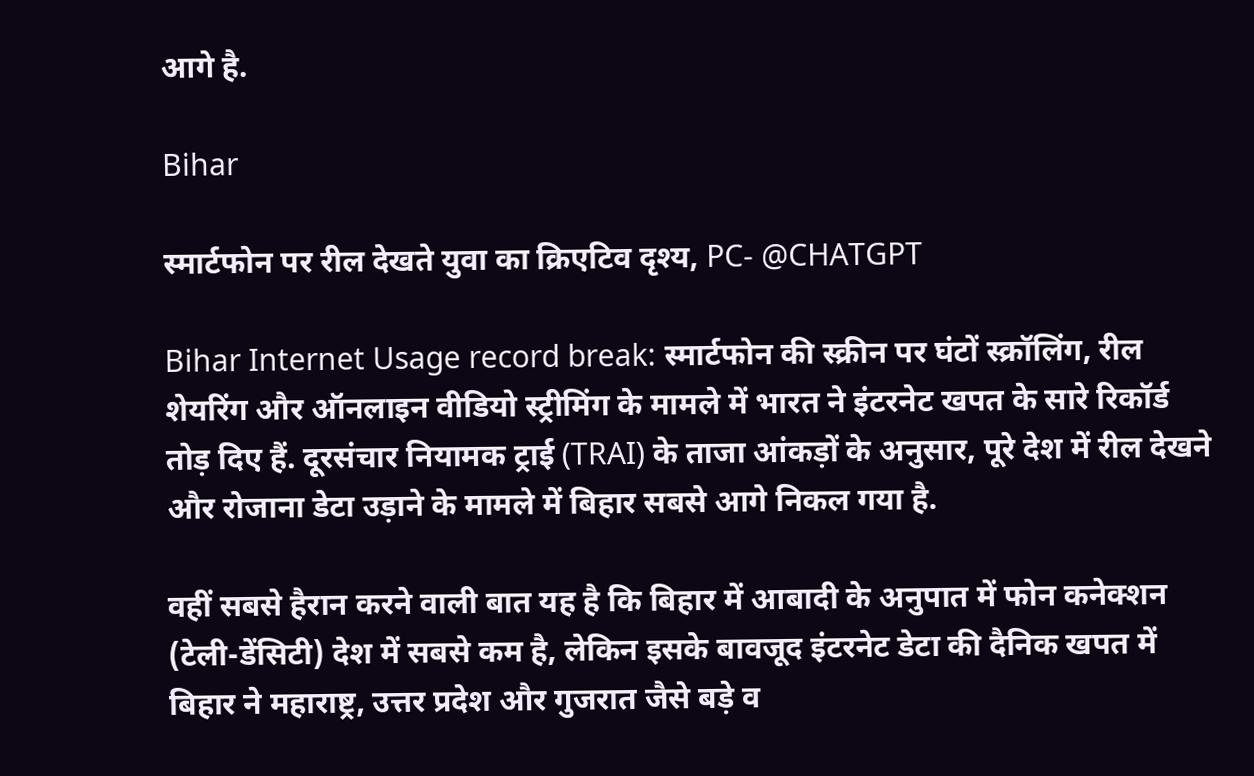आगे है.

Bihar

स्मार्टफोन पर रील देखते युवा का क्रिएटिव दृश्य, PC- @CHATGPT

Bihar Internet Usage record break: स्मार्टफोन की स्क्रीन पर घंटों स्क्रॉलिंग, रील शेयरिंग और ऑनलाइन वीडियो स्ट्रीमिंग के मामले में भारत ने इंटरनेट खपत के सारे रिकॉर्ड तोड़ दिए हैं. दूरसंचार नियामक ट्राई (TRAI) के ताजा आंकड़ों के अनुसार, पूरे देश में रील देखने और रोजाना डेटा उड़ाने के मामले में बिहार सबसे आगे निकल गया है.

वहीं सबसे हैरान करने वाली बात यह है कि बिहार में आबादी के अनुपात में फोन कनेक्शन (टेली-डेंसिटी) देश में सबसे कम है, लेकिन इसके बावजूद इंटरनेट डेटा की दैनिक खपत में बिहार ने महाराष्ट्र, उत्तर प्रदेश और गुजरात जैसे बड़े व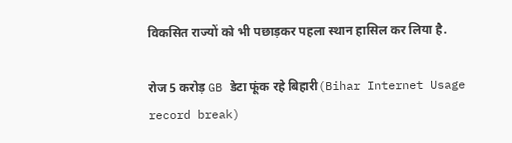विकसित राज्यों को भी पछाड़कर पहला स्थान हासिल कर लिया है.

रोज 5 करोड़ GB डेटा फूंक रहे बिहारी(Bihar Internet Usage record break)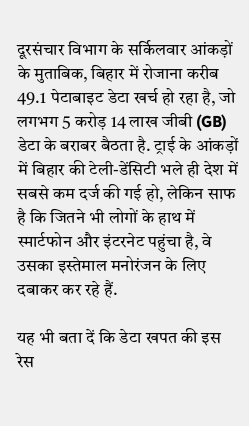दूरसंचार विभाग के सर्किलवार आंकड़ों के मुताबिक, बिहार में रोजाना करीब 49.1 पेटाबाइट डेटा खर्च हो रहा है, जो लगभग 5 करोड़ 14 लाख जीबी (GB) डेटा के बराबर बैठता है. ट्राई के आंकड़ों में बिहार की टेली-डेंसिटी भले ही देश में सबसे कम दर्ज की गई हो, लेकिन साफ है कि जितने भी लोगों के हाथ में स्मार्टफोन और इंटरनेट पहुंचा है, वे उसका इस्तेमाल मनोरंजन के लिए दबाकर कर रहे हैं.

यह भी बता दें कि डेटा खपत की इस रेस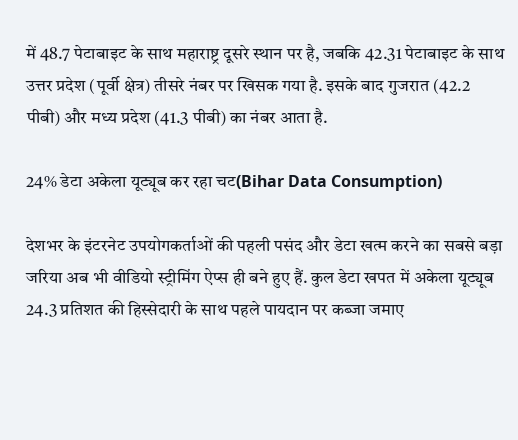में 48.7 पेटाबाइट के साथ महाराष्ट्र दूसरे स्थान पर है, जबकि 42.31 पेटाबाइट के साथ उत्तर प्रदेश (पूर्वी क्षेत्र) तीसरे नंबर पर खिसक गया है. इसके बाद गुजरात (42.2 पीबी) और मध्य प्रदेश (41.3 पीबी) का नंबर आता है.

24% डेटा अकेला यूट्यूब कर रहा चट(Bihar Data Consumption)

देशभर के इंटरनेट उपयोगकर्ताओं की पहली पसंद और डेटा खत्म करने का सबसे बड़ा जरिया अब भी वीडियो स्ट्रीमिंग ऐप्स ही बने हुए हैं. कुल डेटा खपत में अकेला यूट्यूब 24.3 प्रतिशत की हिस्सेदारी के साथ पहले पायदान पर कब्जा जमाए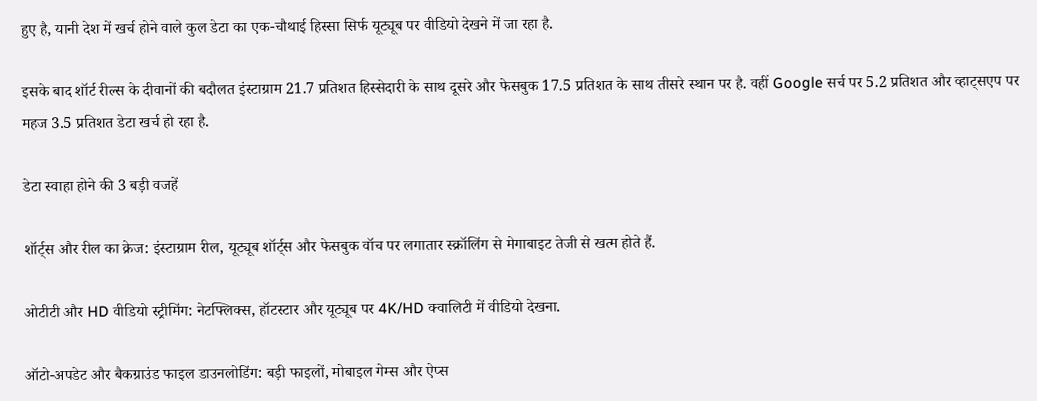हुए है, यानी देश में खर्च होने वाले कुल डेटा का एक-चौथाई हिस्सा सिर्फ यूट्यूब पर वीडियो देखने में जा रहा है.

इसके बाद शॉर्ट रील्स के दीवानों की बदौलत इंस्टाग्राम 21.7 प्रतिशत हिस्सेदारी के साथ दूसरे और फेसबुक 17.5 प्रतिशत के साथ तीसरे स्थान पर है. वहीं Google सर्च पर 5.2 प्रतिशत और व्हाट्सएप पर महज 3.5 प्रतिशत डेटा खर्च हो रहा है.

डेटा स्वाहा होने की 3 बड़ी वजहें

शॉर्ट्स और रील का क्रेज: इंस्टाग्राम रील, यूट्यूब शॉर्ट्स और फेसबुक वॉच पर लगातार स्क्रॉलिंग से मेगाबाइट तेजी से खत्म होते हैं.

ओटीटी और HD वीडियो स्ट्रीमिंग: नेटफ्लिक्स, हॉटस्टार और यूट्यूब पर 4K/HD क्वालिटी में वीडियो देखना.

ऑटो-अपडेट और बैकग्राउंड फाइल डाउनलोडिंग: बड़ी फाइलों, मोबाइल गेम्स और ऐप्स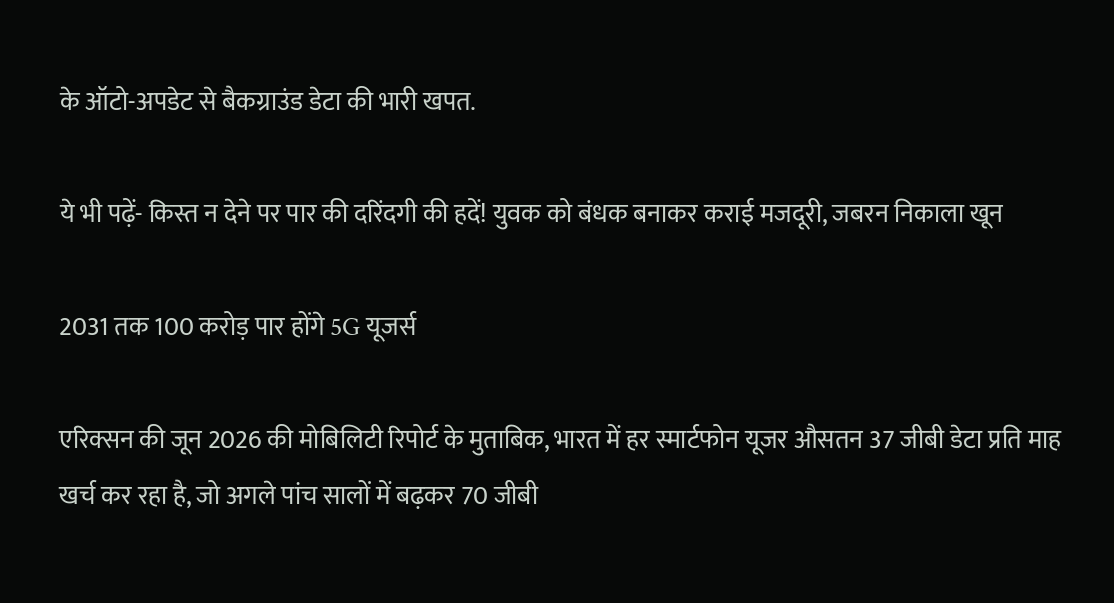के ऑटो-अपडेट से बैकग्राउंड डेटा की भारी खपत.

ये भी पढ़ें- किस्त न देने पर पार की दरिंदगी की हदें! युवक को बंधक बनाकर कराई मजदूरी, जबरन निकाला खून

2031 तक 100 करोड़ पार होंगे 5G यूजर्स

एरिक्सन की जून 2026 की मोबिलिटी रिपोर्ट के मुताबिक, भारत में हर स्मार्टफोन यूजर औसतन 37 जीबी डेटा प्रति माह खर्च कर रहा है, जो अगले पांच सालों में बढ़कर 70 जीबी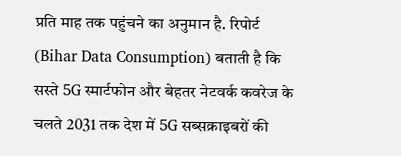प्रति माह तक पहुंचने का अनुमान है. रिपोर्ट (Bihar Data Consumption) बताती है कि सस्ते 5G स्मार्टफोन और बेहतर नेटवर्क कवरेज के चलते 2031 तक देश में 5G सब्सक्राइबरों की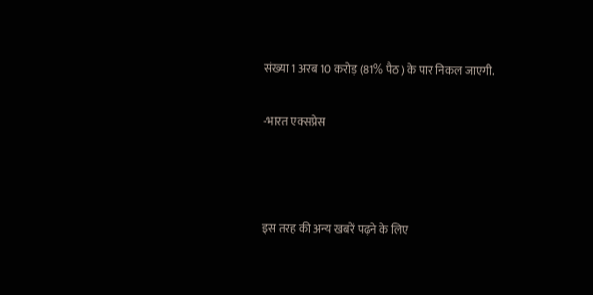संख्या 1 अरब 10 करोड़ (81% पैठ) के पार निकल जाएगी.

-भारत एक्सप्रेस



इस तरह की अन्य खबरें पढ़ने के लिए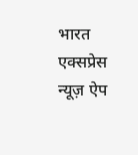भारत एक्सप्रेस न्यूज़ ऐप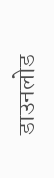डाउनलोड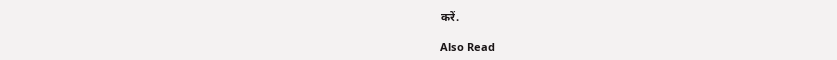करें.

Also Read